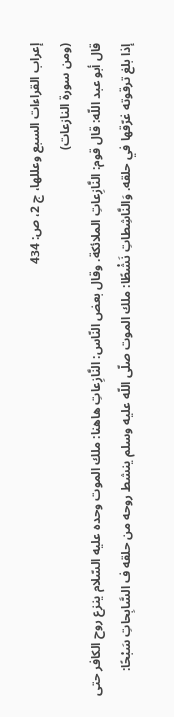إعراب القراءات السبع وعللها، ج 2، ص: 434
(ومن سورة النازعات)
قال أبو عبد اللّه: قال قوم: النَّازِعاتِ الملائكة. وقال بعض النّاس: النَّازِعاتِ هاهنا: ملك الموت وحده عليه السّلام ينزع روح الكافر حتى إذا بلغ ترقوته غرّقها في حلقه. وَالنَّاشِطاتِ نَشْطًا: ملك الموت صلّى اللّه عليه وسلم ينشط روحه من حلقه ف السَّابِحاتِ سَبْحًا: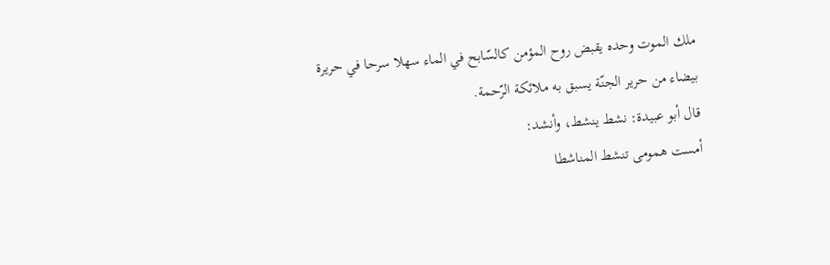ملك الموت وحده يقبض روح المؤمن كالسّابح في الماء سهلا سرحا في حريرة بيضاء من حرير الجنّة يسبق به ملائكة الرّحمة.
قال أبو عبيدة: نشط ينشط، وأنشد:
أمست همومى تنشط المناشطا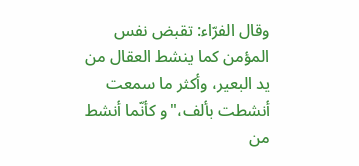وقال الفرّاء: تقبض نفس المؤمن كما ينشط العقال من يد البعير، وأكثر ما سمعت أنشطت بألف،"و كأنّما أنشط من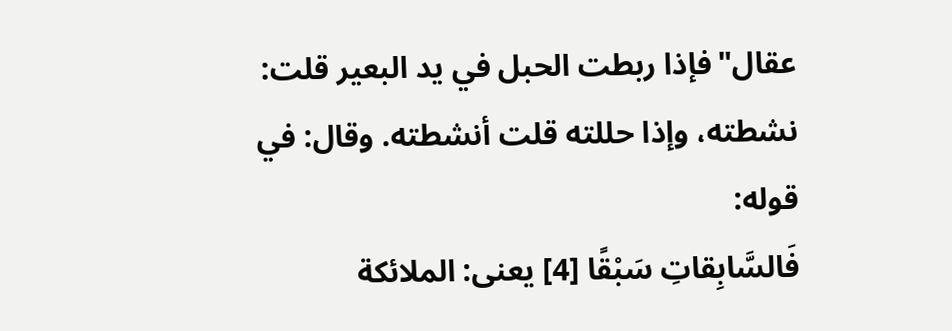عقال"فإذا ربطت الحبل في يد البعير قلت: نشطته، وإذا حللته قلت أنشطته. وقال: في قوله:
فَالسَّابِقاتِ سَبْقًا [4] يعنى: الملائكة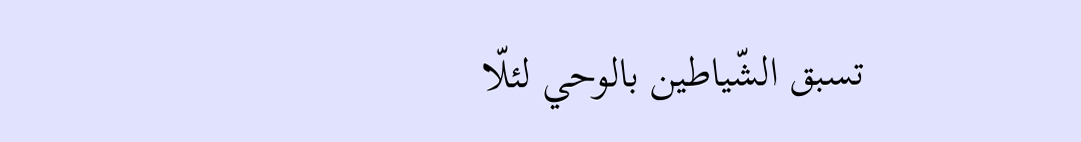تسبق الشّياطين بالوحي لئلّا